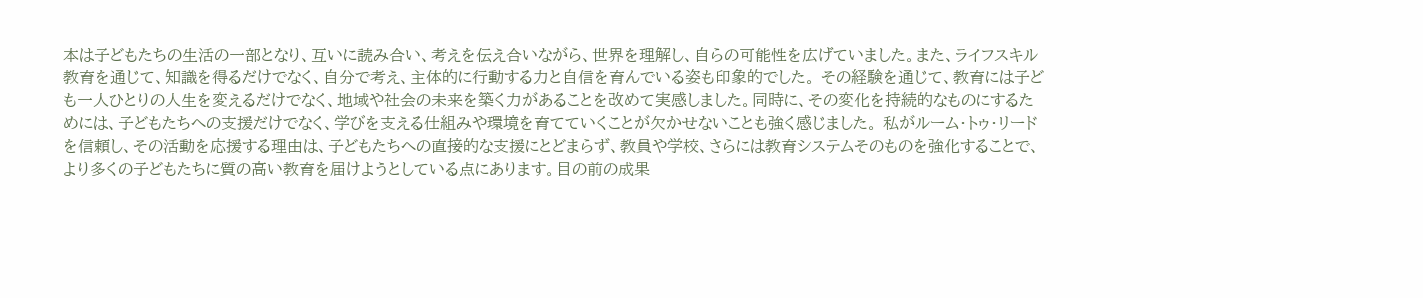本は子どもたちの生活の一部となり、互いに読み合い、考えを伝え合いながら、世界を理解し、自らの可能性を広げていました。また、ライフスキル教育を通じて、知識を得るだけでなく、自分で考え、主体的に行動する力と自信を育んでいる姿も印象的でした。 その経験を通じて、教育には子ども一人ひとりの人生を変えるだけでなく、地域や社会の未来を築く力があることを改めて実感しました。同時に、その変化を持続的なものにするためには、子どもたちへの支援だけでなく、学びを支える仕組みや環境を育てていくことが欠かせないことも強く感じました。 私がルーム・トゥ・リードを信頼し、その活動を応援する理由は、子どもたちへの直接的な支援にとどまらず、教員や学校、さらには教育システムそのものを強化することで、より多くの子どもたちに質の高い教育を届けようとしている点にあります。目の前の成果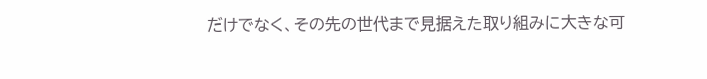だけでなく、その先の世代まで見据えた取り組みに大きな可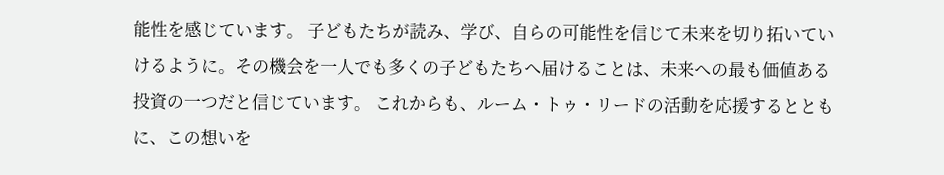能性を感じています。 子どもたちが読み、学び、自らの可能性を信じて未来を切り拓いていけるように。その機会を一人でも多くの子どもたちへ届けることは、未来への最も価値ある投資の一つだと信じています。 これからも、ルーム・トゥ・リードの活動を応援するとともに、この想いを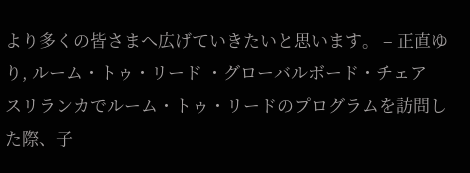より多くの皆さまへ広げていきたいと思います。 – 正直ゆり, ルーム・トゥ・リード ・グローバルボード・チェア
スリランカでルーム・トゥ・リードのプログラムを訪問した際、子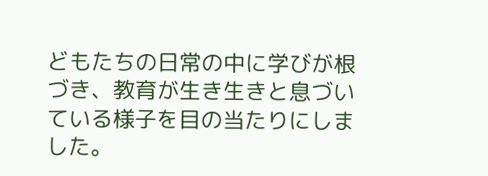どもたちの日常の中に学びが根づき、教育が生き生きと息づいている様子を目の当たりにしました。